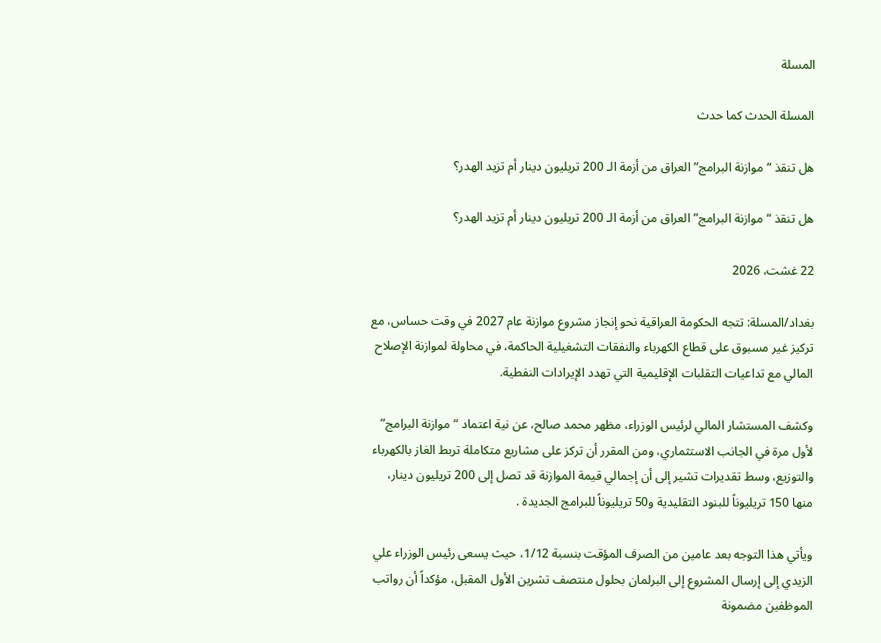المسلة

المسلة الحدث كما حدث

هل تنقذ “موازنة البرامج” العراق من أزمة الـ 200 تريليون دينار أم تزيد الهدر؟

هل تنقذ “موازنة البرامج” العراق من أزمة الـ 200 تريليون دينار أم تزيد الهدر؟

22 غشت، 2026

بغداد/المسلة: تتجه الحكومة العراقية نحو إنجاز مشروع موازنة عام 2027 في وقت حساس، مع تركيز غير مسبوق على قطاع الكهرباء والنفقات التشغيلية الحاكمة، في محاولة لموازنة الإصلاح المالي مع تداعيات التقلبات الإقليمية التي تهدد الإيرادات النفطية.

وكشف المستشار المالي لرئيس الوزراء، مظهر محمد صالح، عن نية اعتماد “موازنة البرامج” لأول مرة في الجانب الاستثماري، ومن المقرر أن تركز على مشاريع متكاملة تربط الغاز بالكهرباء والتوزيع، وسط تقديرات تشير إلى أن إجمالي قيمة الموازنة قد تصل إلى 200 تريليون دينار، منها 150 تريليوناً للبنود التقليدية و50 تريليوناً للبرامج الجديدة .

ويأتي هذا التوجه بعد عامين من الصرف المؤقت بنسبة 1/12، حيث يسعى رئيس الوزراء علي الزيدي إلى إرسال المشروع إلى البرلمان بحلول منتصف تشرين الأول المقبل، مؤكداً أن رواتب الموظفين مضمونة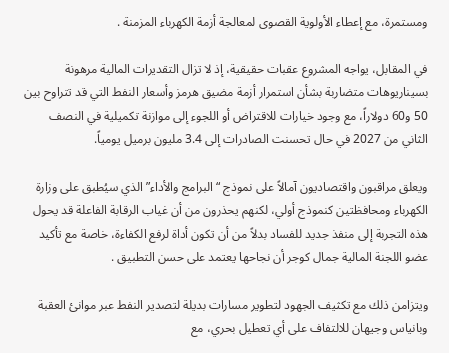ومستمرة، مع إعطاء الأولوية القصوى لمعالجة أزمة الكهرباء المزمنة .

في المقابل، يواجه المشروع عقبات حقيقية، إذ لا تزال التقديرات المالية مرهونة بسيناريوهات متضاربة بشأن استمرار أزمة مضيق هرمز وأسعار النفط التي قد تتراوح بين 50 و60 دولاراً، مع وجود خيارات للاقتراض أو اللجوء إلى موازنة تكميلية في النصف الثاني من 2027 في حال تحسنت الصادرات إلى 3.4 مليون برميل يومياً.

ويعلق مراقبون واقتصاديون آمالاً على نموذج “البرامج والأداء” الذي سيُطبق على وزارة الكهرباء ومحافظتين كنموذج أولي، لكنهم يحذرون من أن غياب الرقابة الفاعلة قد يحول هذه التجربة إلى منفذ جديد للفساد بدلاً من أن تكون أداة لرفع الكفاءة، خاصة مع تأكيد عضو اللجنة المالية جمال كوجر أن نجاحها يعتمد على حسن التطبيق .

ويتزامن ذلك مع تكثيف الجهود لتطوير مسارات بديلة لتصدير النفط عبر موانئ العقبة وبانياس وجيهان للالتفاف على أي تعطيل بحري، مع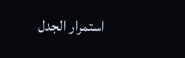استمرار الجدل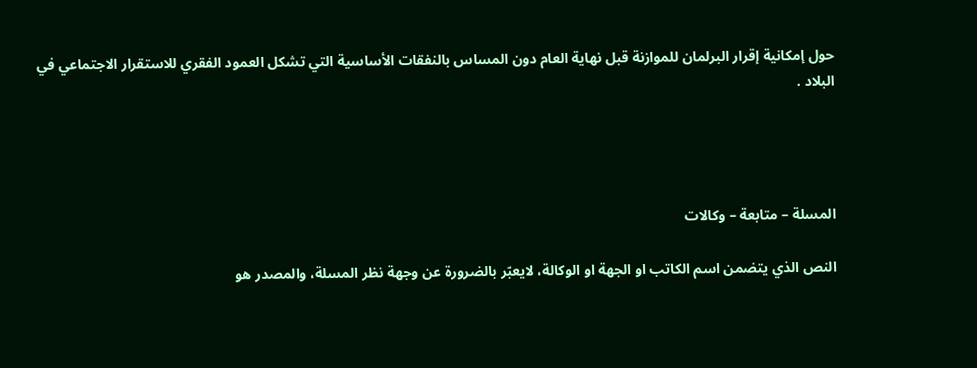حول إمكانية إقرار البرلمان للموازنة قبل نهاية العام دون المساس بالنفقات الأساسية التي تشكل العمود الفقري للاستقرار الاجتماعي في البلاد .




المسلة – متابعة – وكالات

النص الذي يتضمن اسم الكاتب او الجهة او الوكالة، لايعبّر بالضرورة عن وجهة نظر المسلة، والمصدر هو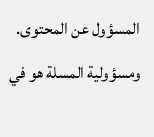المسؤول عن المحتوى. ومسؤولية المسلة هو في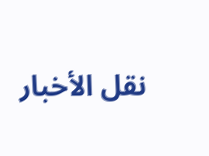نقل الأخبار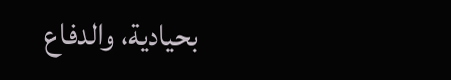بحيادية، والدفاع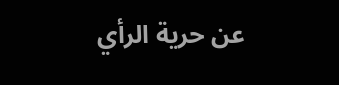عن حرية الرأي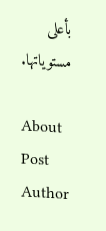بأعلى مستوياتها.

About Post Author